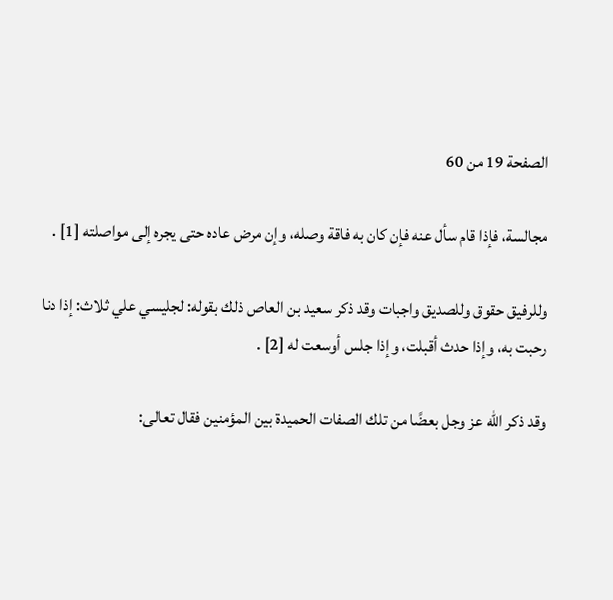الصفحة 19 من 60

مجالسة، فإذا قام سأل عنه فإن كان به فاقة وصله، وإن مرض عاده حتى يجره إلى مواصلته [1] .

وللرفيق حقوق وللصديق واجبات وقد ذكر سعيد بن العاص ذلك بقوله: لجليسي علي ثلاث: إذا دنا رحبت به، وإذا حدث أقبلت، وإذا جلس أوسعت له [2] .

وقد ذكر الله عز وجل بعضًا من تلك الصفات الحميدة بين المؤمنين فقال تعالى: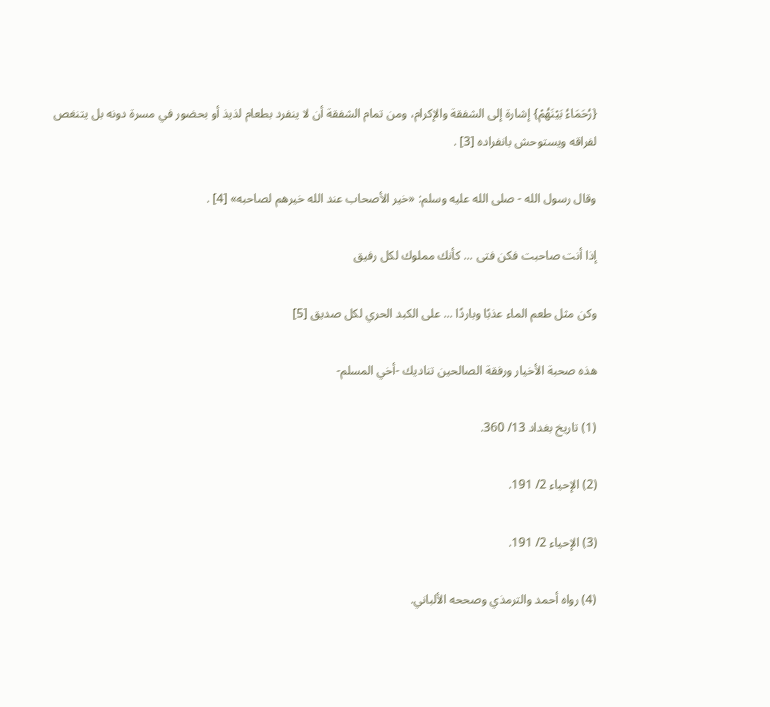{رُحَمَاءُ بَيْنَهُمْ} إشارة إلى الشفقة والإكرام، ومن تمام الشفقة أن لا ينفرد بطعام لذيذ أو بحضور في مسرة دونه بل يتنغص لفراقه ويستوحش بانفراده [3] .

وقال رسول الله - صلى الله عليه وسلم: «خير الأصحاب عند الله خيرهم لصاحبه» [4] .

إذا أنت صاحبت فكن فتى ... كأنك مملوك لكل رفيق

وكن مثل طعم الماء عذبًا وباردًا ... على الكبد الحري لكل صديق [5]

هذه صحبة الأخيار ورفقة الصالحين تناديك -أخي المسلم-

(1) تاريخ بغداد 13/ 360.

(2) الإحياء 2/ 191.

(3) الإحياء 2/ 191.

(4) رواه أحمد والترمذي وصححه الألباني.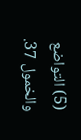(5) التواضع والخمول 37.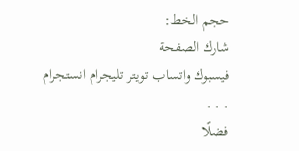حجم الخط:
شارك الصفحة
فيسبوك واتساب تويتر تليجرام انستجرام
. . .
فضلًا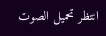انتظر تحميل الصوت